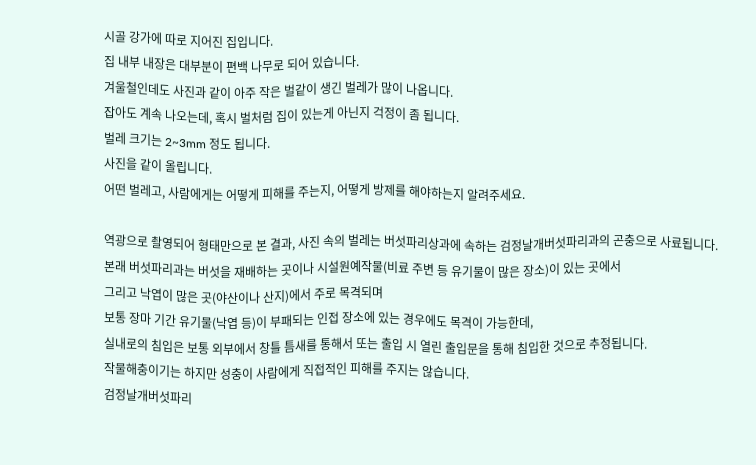시골 강가에 따로 지어진 집입니다.
집 내부 내장은 대부분이 편백 나무로 되어 있습니다.
겨울철인데도 사진과 같이 아주 작은 벌같이 생긴 벌레가 많이 나옵니다.
잡아도 계속 나오는데, 혹시 벌처럼 집이 있는게 아닌지 걱정이 좀 됩니다.
벌레 크기는 2~3mm 정도 됩니다.
사진을 같이 올립니다.
어떤 벌레고, 사람에게는 어떻게 피해를 주는지, 어떻게 방제를 해야하는지 알려주세요.

역광으로 촬영되어 형태만으로 본 결과, 사진 속의 벌레는 버섯파리상과에 속하는 검정날개버섯파리과의 곤충으로 사료됩니다.
본래 버섯파리과는 버섯을 재배하는 곳이나 시설원예작물(비료 주변 등 유기물이 많은 장소)이 있는 곳에서
그리고 낙엽이 많은 곳(야산이나 산지)에서 주로 목격되며
보통 장마 기간 유기물(낙엽 등)이 부패되는 인접 장소에 있는 경우에도 목격이 가능한데,
실내로의 침입은 보통 외부에서 창틀 틈새를 통해서 또는 출입 시 열린 출입문을 통해 침입한 것으로 추정됩니다.
작물해충이기는 하지만 성충이 사람에게 직접적인 피해를 주지는 않습니다.
검정날개버섯파리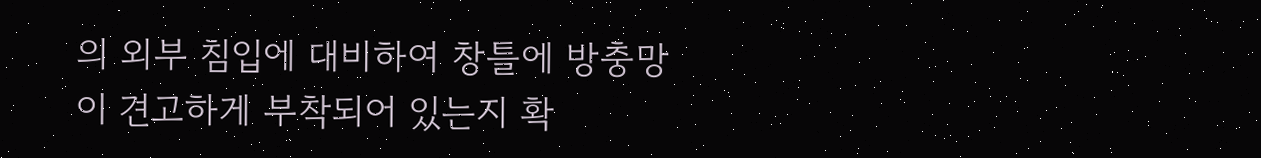의 외부 침입에 대비하여 창틀에 방충망이 견고하게 부착되어 있는지 확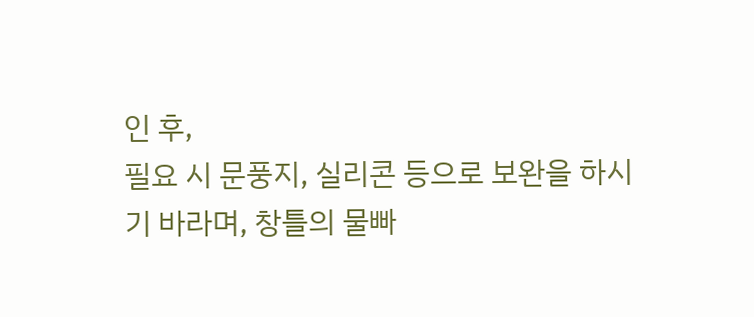인 후,
필요 시 문풍지, 실리콘 등으로 보완을 하시기 바라며, 창틀의 물빠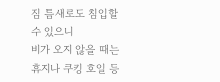짐 틈새로도 침입할 수 있으니
비가 오지 않을 때는 휴지나 쿠킹 호일 등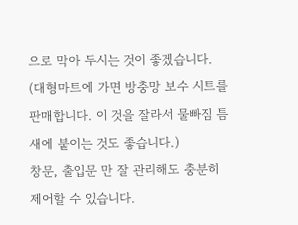으로 막아 두시는 것이 좋겠습니다.
(대형마트에 가면 방충망 보수 시트를 판매합니다. 이 것을 잘라서 물빠짐 틈새에 붙이는 것도 좋습니다.)
창문, 출입문 만 잘 관리해도 충분히 제어할 수 있습니다.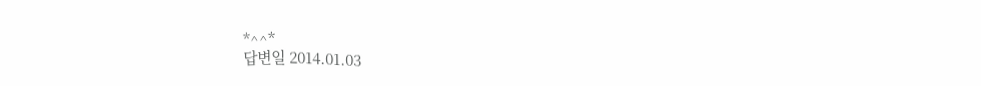*^^*
답변일 2014.01.03